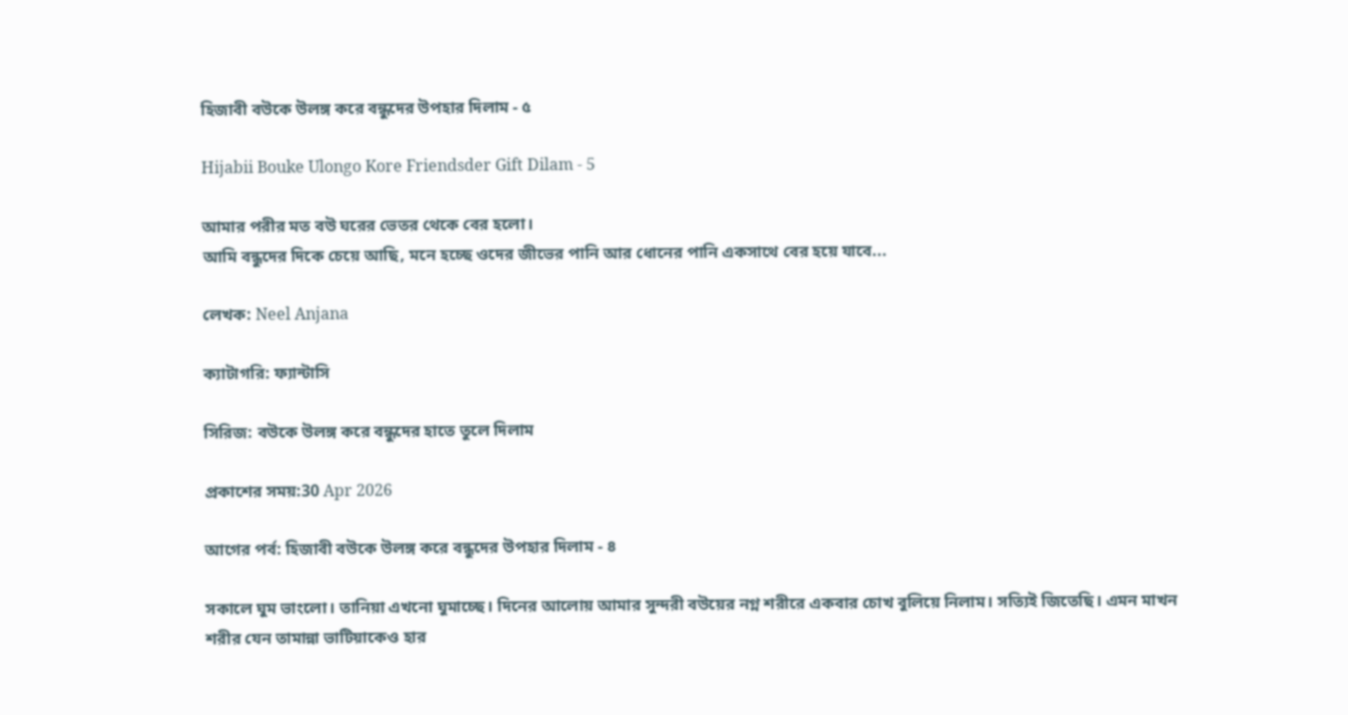হিজাবী বউকে উলঙ্গ করে বন্ধুদের উপহার দিলাম - ৫

Hijabii Bouke Ulongo Kore Friendsder Gift Dilam - 5

আমার পরীর মত বউ ঘরের ভেতর থেকে বের হলো।
আমি বন্ধুদের দিকে চেয়ে আছি, মনে হচ্ছে ওদের জীভের পানি আর ধোনের পানি একসাথে বের হয়ে যাবে...

লেখক: Neel Anjana

ক্যাটাগরি: ফ্যান্টাসি

সিরিজ: বউকে উলঙ্গ করে বন্ধুদের হাতে তুলে দিলাম

প্রকাশের সময়:30 Apr 2026

আগের পর্ব: হিজাবী বউকে উলঙ্গ করে বন্ধুদের উপহার দিলাম - ৪

সকালে ঘুম ভাংলো। তানিয়া এখনো ঘুমাচ্ছে। দিনের আলোয় আমার সুন্দরী বউয়ের নগ্ন শরীরে একবার চোখ বুলিয়ে নিলাম। সত্যিই জিতেছি। এমন মাখন শরীর যেন তামান্না ভাটিয়াকেও হার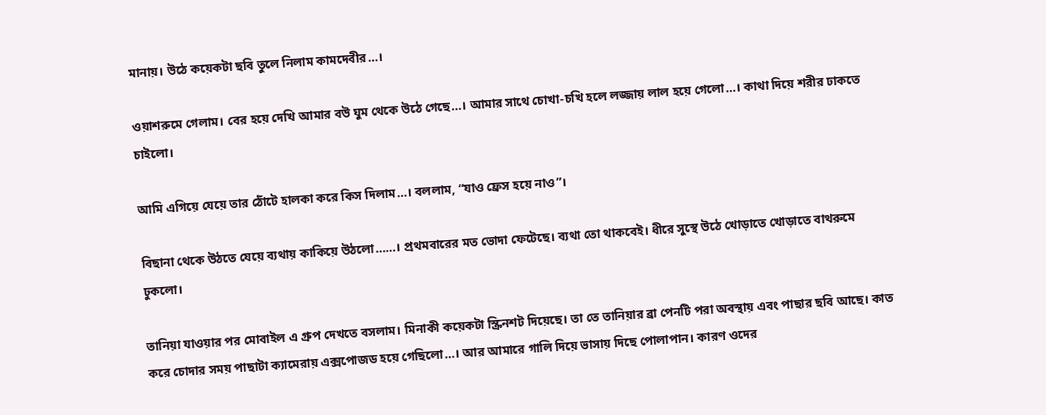মানায়। উঠে কয়েকটা ছবি তুলে নিলাম কামদেবীর…।

ওয়াশরুমে গেলাম। বের হয়ে দেখি আমার বউ ঘুম থেকে উঠে গেছে…। আমার সাথে চোখা-চখি হলে লজ্জায় লাল হয়ে গেলো…। কাথা দিয়ে শরীর ঢাকতে চাইলো।

আমি এগিয়ে যেয়ে তার ঠোঁটে হালকা করে কিস দিলাম…। বললাম, “যাও ফ্রেস হয়ে নাও”।

বিছানা থেকে উঠতে যেয়ে ব্যথায় কাকিয়ে উঠলো……। প্রথমবারের মত ভোদা ফেটেছে। ব্যথা তো থাকবেই। ধীরে সুস্থে উঠে খোড়াতে খোড়াতে বাথরুমে ঢুকলো।

তানিয়া যাওয়ার পর মোবাইল এ গ্রুপ দেখতে বসলাম। মিনাকী কয়েকটা স্ক্রিনশট দিয়েছে। তা তে তানিয়ার ব্রা পেনটি পরা অবস্থায় এবং পাছার ছবি আছে। কাত করে চোদার সময় পাছাটা ক্যামেরায় এক্সপোজড হয়ে গেছিলো…। আর আমারে গালি দিয়ে ভাসায় দিছে পোলাপান। কারণ ওদের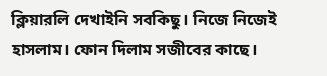ক্লিয়ারলি দেখাইনি সবকিছু। নিজে নিজেই হাসলাম। ফোন দিলাম সজীবের কাছে।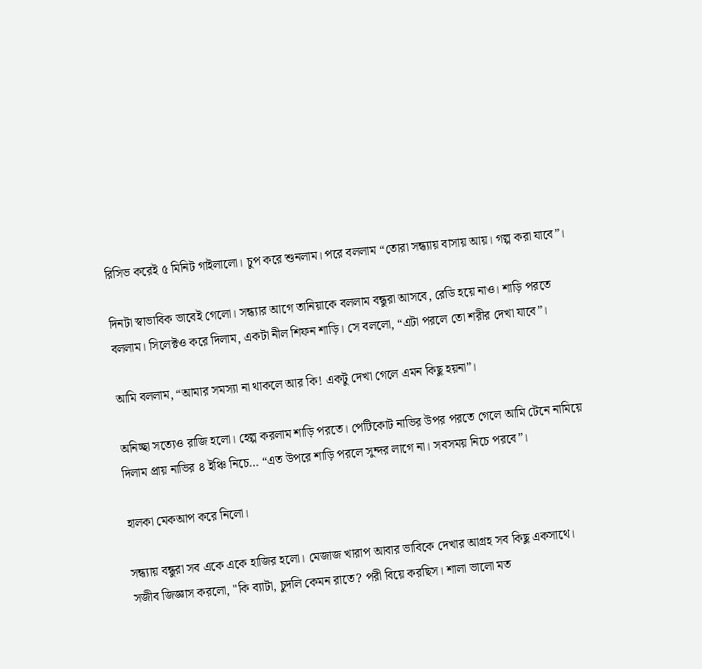রিসিভ করেই ৫ মিনিট গাইলালো। চুপ করে শুনলাম। পরে বললাম “তোরা সন্ধ্যায় বাসায় আয়। গল্প করা যাবে”।

দিনটা স্বাভাবিক ভাবেই গেলো। সন্ধ্যার আগে তানিয়াকে বললাম বন্ধুরা আসবে, রেডি হয়ে নাও। শাড়ি পরতে বললাম। সিলেক্টও করে দিলাম, একটা নীল শিফন শাড়ি। সে বললো, “এটা পরলে তো শরীর দেখা যাবে”।

আমি বললাম, “আমার সমস্যা না থাকলে আর কি! একটু দেখা গেলে এমন কিছু হয়না”।

অনিচ্ছা সত্যেও রাজি হলো। হেল্প করলাম শাড়ি পরতে। পেটিকোট নাভির উপর পরতে গেলে আমি টেনে নামিয়ে দিলাম প্রায় নাভির ৪ ইঞ্চি নিচে… “এত উপরে শাড়ি পরলে সুন্দর লাগে না। সবসময় নিচে পরবে”।

হালকা মেকআপ করে নিলো।

সন্ধ্যায় বন্ধুরা সব একে একে হাজির হলো। মেজাজ খারাপ আবার ভাবিকে দেখার আগ্রহ সব কিছু একসাথে। সজীব জিজ্ঞাস করলো, "কি ব্যাটা, চুদলি কেমন রাতে? পরী বিয়ে করছিস। শালা ভালো মত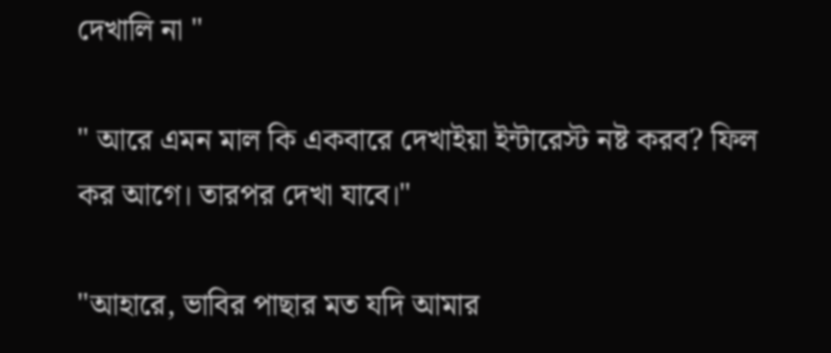দেখালি না "

" আরে এমন মাল কি একবারে দেখাইয়া ইন্টারেস্ট নষ্ট করব? ফিল কর আগে। তারপর দেখা যাবে।"

"আহারে, ভাবির পাছার মত যদি আমার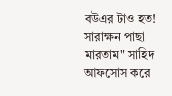বউএর টাও হত! সারাক্ষন পাছা মারতাম" সাহিদ আফসোস করে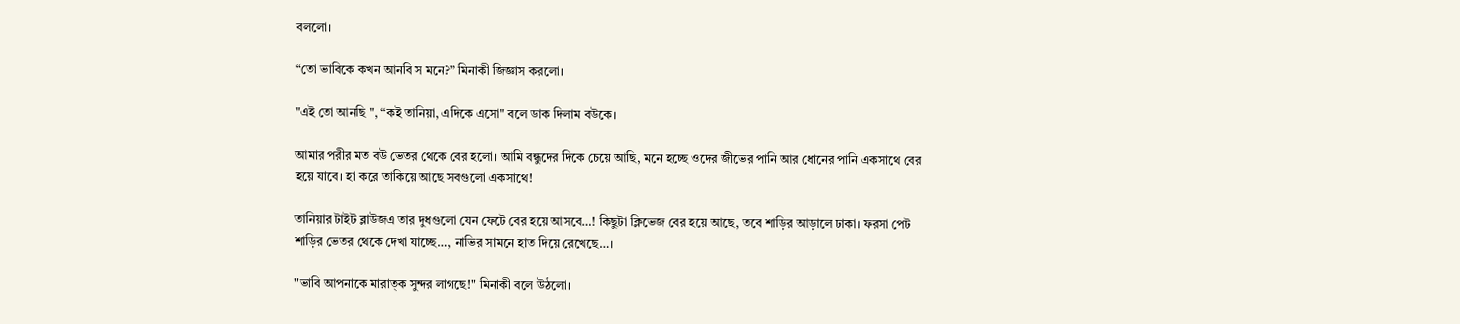বললো।

“তো ভাবিকে কখন আনবি স মনে?” মিনাকী জিজ্ঞাস করলো।

"এই তো আনছি ", “কই তানিয়া, এদিকে এসো" বলে ডাক দিলাম বউকে।

আমার পরীর মত বউ ভেতর থেকে বের হলো। আমি বন্ধুদের দিকে চেয়ে আছি, মনে হচ্ছে ওদের জীভের পানি আর ধোনের পানি একসাথে বের হয়ে যাবে। হা করে তাকিয়ে আছে সবগুলো একসাথে!

তানিয়ার টাইট ব্লাউজএ তার দুধগুলো যেন ফেটে বের হয়ে আসবে…! কিছুটা ক্লিভেজ বের হয়ে আছে, তবে শাড়ির আড়ালে ঢাকা। ফরসা পেট শাড়ির ভেতর থেকে দেখা যাচ্ছে…, নাভির সামনে হাত দিয়ে রেখেছে…।

"ভাবি আপনাকে মারাত্ক সুন্দর লাগছে!" মিনাকী বলে উঠলো।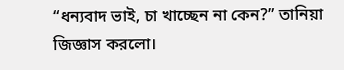“ধন্যবাদ ভাই, চা খাচ্ছেন না কেন?” তানিয়া জিজ্ঞাস করলো।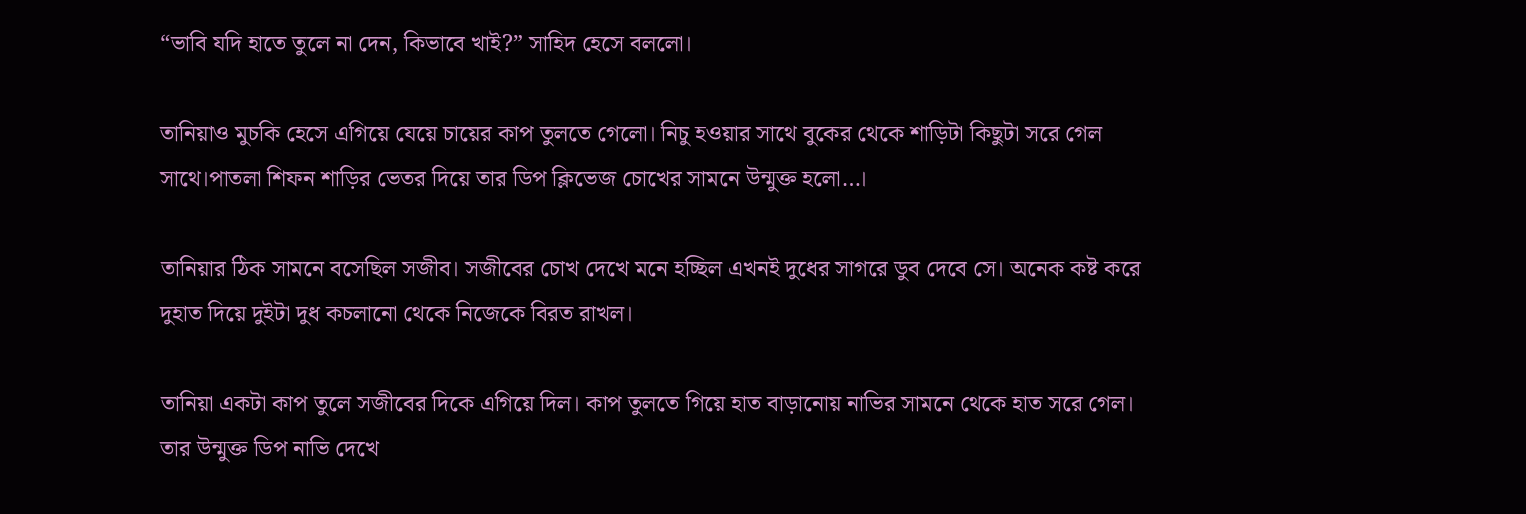“ভাবি যদি হাতে তুলে না দেন, কিভাবে খাই?” সাহিদ হেসে বললো।

তানিয়াও মুচকি হেসে এগিয়ে যেয়ে চায়ের কাপ তুলতে গেলো। নিচু হওয়ার সাথে বুকের থেকে শাড়িটা কিছুটা সরে গেল সাথে।পাতলা শিফন শাড়ির ভেতর দিয়ে তার ডিপ ক্লিভেজ চোখের সামনে উন্মুক্ত হলো…।

তানিয়ার ঠিক সামনে বসেছিল সজীব। সজীবের চোখ দেখে মনে হচ্ছিল এখনই দুধের সাগরে ডুব দেবে সে। অনেক কষ্ট করে দুহাত দিয়ে দুইটা দুধ কচলানো থেকে নিজেকে বিরত রাখল।

তানিয়া একটা কাপ তুলে সজীবের দিকে এগিয়ে দিল। কাপ তুলতে গিয়ে হাত বাড়ানোয় নাভির সামনে থেকে হাত সরে গেল। তার উন্মুক্ত ডিপ নাভি দেখে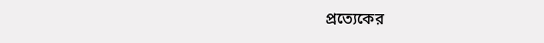প্রত্যেকের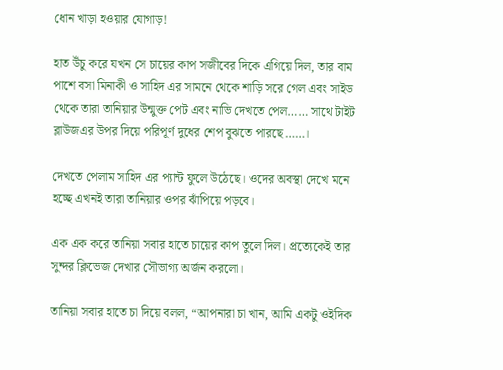ধোন খাড়া হওয়ার যোগাড়!

হাত উঁচু করে যখন সে চায়ের কাপ সজীবের দিকে এগিয়ে দিল, তার বাম পাশে বসা মিনাকী ও সাহিদ এর সামনে থেকে শাড়ি সরে গেল এবং সাইড থেকে তারা তানিয়ার উন্মুক্ত পেট এবং নাভি দেখতে পেল…… সাথে টাইট ব্লাউজএর উপর দিয়ে পরিপূর্ণ দুধের শেপ বুঝতে পারছে……।

দেখতে পেলাম সাহিদ এর প্যান্ট ফুলে উঠেছে। ওদের অবস্থা দেখে মনে হচ্ছে এখনই তারা তানিয়ার ওপর ঝাঁপিয়ে পড়বে।

এক এক করে তানিয়া সবার হাতে চায়ের কাপ তুলে দিল। প্রত্যেকেই তার সুন্দর ক্লিভেজ দেখার সৌভাগ্য অর্জন করলো।

তানিয়া সবার হাতে চা দিয়ে বলল, “আপনারা চা খান, আমি একটু ওইদিক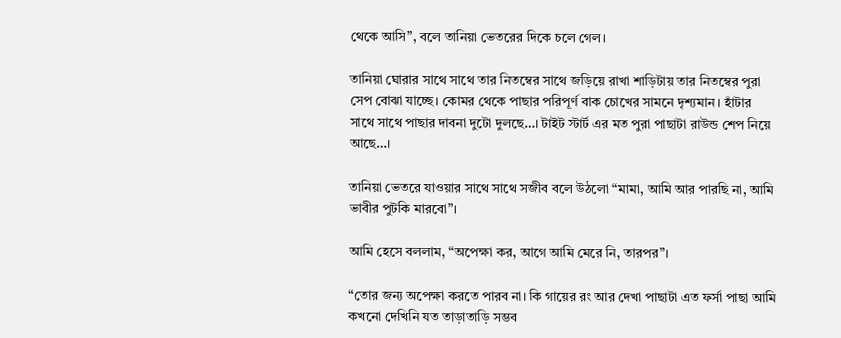থেকে আসি”, বলে তানিয়া ভেতরের দিকে চলে গেল।

তানিয়া ঘোরার সাথে সাথে তার নিতম্বের সাথে জড়িয়ে রাখা শাড়িটায় তার নিতম্বের পুরা সেপ বোঝা যাচ্ছে। কোমর থেকে পাছার পরিপূর্ণ বাক চোখের সামনে দৃশ্যমান। হাঁটার সাথে সাথে পাছার দাবনা দুটো দুলছে…। টাইট স্টার্ট এর মত পুরা পাছাটা রাউন্ড শেপ নিয়ে আছে…।

তানিয়া ভেতরে যাওয়ার সাথে সাথে সজীব বলে উঠলো “মামা, আমি আর পারছি না, আমি ভাবীর পুটকি মারবো”।

আমি হেসে বললাম, “অপেক্ষা কর, আগে আমি মেরে নি, তারপর”।

“তোর জন্য অপেক্ষা করতে পারব না। কি গায়ের রং আর দেখা পাছাটা এত ফর্সা পাছা আমি কখনো দেখিনি যত তাড়াতাড়ি সম্ভব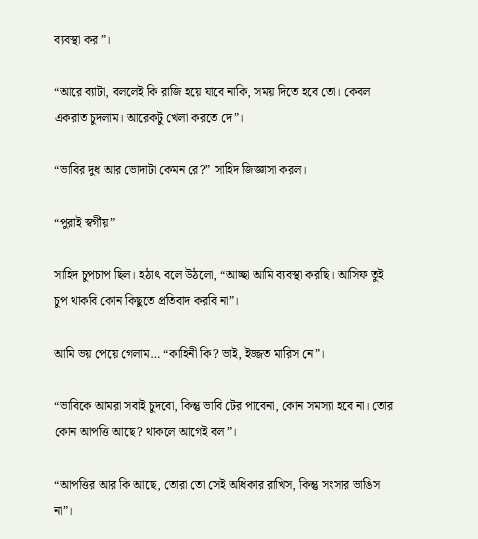ব্যবস্থা কর”।

“আরে ব্যাটা, বললেই কি রাজি হয়ে যাবে নাকি, সময় দিতে হবে তো। কেবল একরাত চুদলাম। আরেকটু খেলা করতে দে”।

“ভাবির দুধ আর ভোদাটা কেমন রে?” সাহিদ জিজ্ঞাসা করল।

“পুরাই স্বর্গীয়”

সাহিদ চুপচাপ ছিল। হঠাৎ বলে উঠলো, “আচ্ছা আমি ব্যবস্থা করছি। আসিফ তুই চুপ থাকবি কোন কিছুতে প্রতিবাদ করবি না”।

আমি ভয় পেয়ে গেলাম… “কাহিনী কি? ভাই, ইজ্জত মারিস নে”।

“ভাবিকে আমরা সবাই চুদবো, কিন্তু ভাবি টের পাবেনা, কোন সমস্যা হবে না। তোর কোন আপত্তি আছে? থাকলে আগেই বল”।

“আপত্তির আর কি আছে, তোরা তো সেই অধিকার রাখিস, কিন্তু সংসার ভাঙিস না”।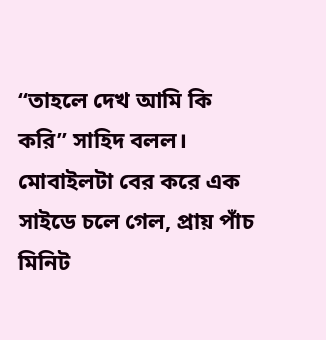“তাহলে দেখ আমি কি করি” সাহিদ বলল। মোবাইলটা বের করে এক সাইডে চলে গেল, প্রায় পাঁচ মিনিট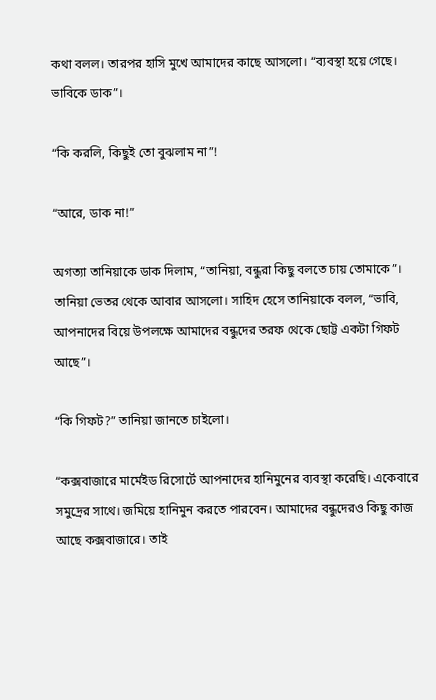কথা বলল। তারপর হাসি মুখে আমাদের কাছে আসলো। “ব্যবস্থা হয়ে গেছে। ভাবিকে ডাক”।

“কি করলি, কিছুই তো বুঝলাম না”!

“আরে, ডাক না!”

অগত্যা তানিয়াকে ডাক দিলাম, “তানিয়া, বন্ধুরা কিছু বলতে চায় তোমাকে”। তানিয়া ভেতর থেকে আবার আসলো। সাহিদ হেসে তানিয়াকে বলল, “ভাবি, আপনাদের বিয়ে উপলক্ষে আমাদের বন্ধুদের তরফ থেকে ছোট্ট একটা গিফট আছে”।

“কি গিফট?” তানিয়া জানতে চাইলো।

“কক্সবাজারে মার্মেইড রিসোর্টে আপনাদের হানিমুনের ব্যবস্থা করেছি। একেবারে সমুদ্রের সাথে। জমিয়ে হানিমুন করতে পারবেন। আমাদের বন্ধুদেরও কিছু কাজ আছে কক্সবাজারে। তাই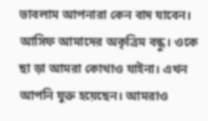ভাবলাম আপনারা কেন বাদ যাবেন। আসিফ আমাদের অকৃত্রিম বন্ধু। ওকে ছা ড়া আমরা কোথাও যাইনা। এখন আপনি যুক্ত হয়েছেন। আমরাও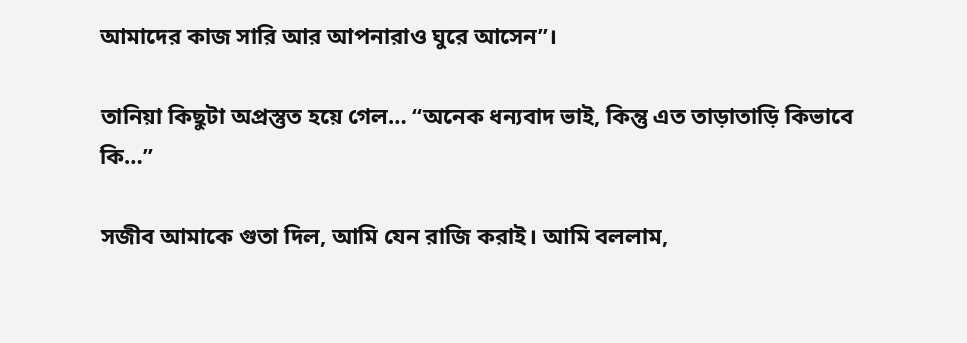আমাদের কাজ সারি আর আপনারাও ঘুরে আসেন”।

তানিয়া কিছুটা অপ্রস্তুত হয়ে গেল… “অনেক ধন্যবাদ ভাই, কিন্তু এত তাড়াতাড়ি কিভাবে কি…”

সজীব আমাকে গুতা দিল, আমি যেন রাজি করাই। আমি বললাম,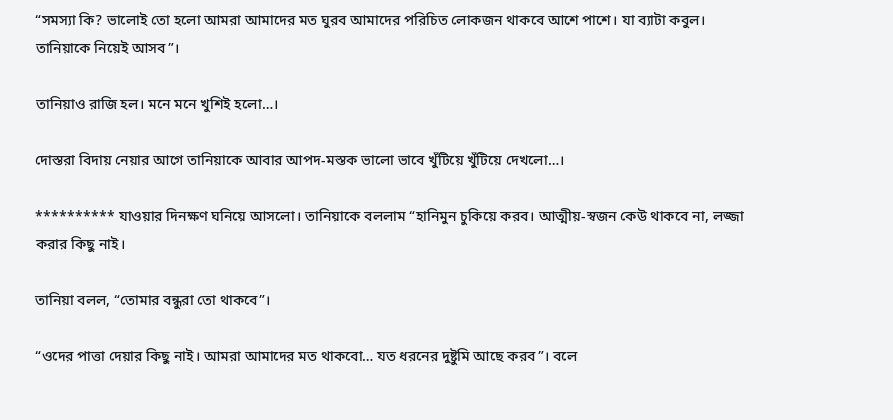“সমস্যা কি? ভালোই তো হলো আমরা আমাদের মত ঘুরব আমাদের পরিচিত লোকজন থাকবে আশে পাশে। যা ব্যাটা কবুল। তানিয়াকে নিয়েই আসব”।

তানিয়াও রাজি হল। মনে মনে খুশিই হলো…।

দোস্তরা বিদায় নেয়ার আগে তানিয়াকে আবার আপদ-মস্তক ভালো ভাবে খুঁটিয়ে খুঁটিয়ে দেখলো…।

********** যাওয়ার দিনক্ষণ ঘনিয়ে আসলো। তানিয়াকে বললাম “হানিমুন চুকিয়ে করব। আত্মীয়-স্বজন কেউ থাকবে না, লজ্জা করার কিছু নাই।

তানিয়া বলল, “তোমার বন্ধুরা তো থাকবে”।

“ওদের পাত্তা দেয়ার কিছু নাই। আমরা আমাদের মত থাকবো… যত ধরনের দুষ্টুমি আছে করব”। বলে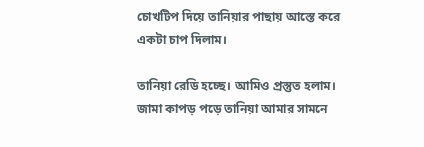চোখটিপ দিয়ে তানিয়ার পাছায় আস্তে করে একটা চাপ দিলাম।

তানিয়া রেডি হচ্ছে। আমিও প্রস্তুত হলাম। জামা কাপড় পড়ে তানিয়া আমার সামনে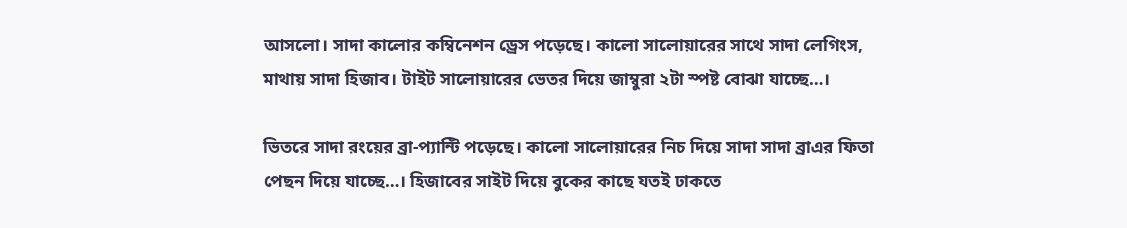আসলো। সাদা কালোর কম্বিনেশন ড্রেস পড়েছে। কালো সালোয়ারের সাথে সাদা লেগিংস, মাথায় সাদা হিজাব। টাইট সালোয়ারের ভেতর দিয়ে জাম্বুরা ২টা স্পষ্ট বোঝা যাচ্ছে…।

ভিতরে সাদা রংয়ের ব্রা-প্যান্টি পড়েছে। কালো সালোয়ারের নিচ দিয়ে সাদা সাদা ব্রাএর ফিতা পেছন দিয়ে যাচ্ছে…। হিজাবের সাইট দিয়ে বুকের কাছে যতই ঢাকতে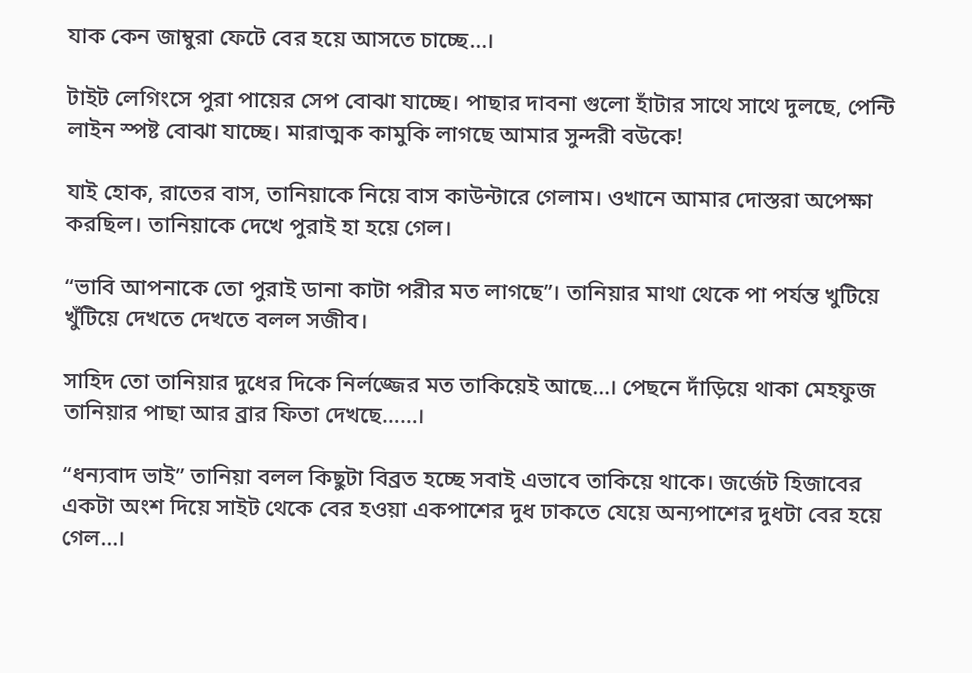যাক কেন জাম্বুরা ফেটে বের হয়ে আসতে চাচ্ছে…।

টাইট লেগিংসে পুরা পায়ের সেপ বোঝা যাচ্ছে। পাছার দাবনা গুলো হাঁটার সাথে সাথে দুলছে, পেন্টি লাইন স্পষ্ট বোঝা যাচ্ছে। মারাত্মক কামুকি লাগছে আমার সুন্দরী বউকে!

যাই হোক, রাতের বাস, তানিয়াকে নিয়ে বাস কাউন্টারে গেলাম। ওখানে আমার দোস্তরা অপেক্ষা করছিল। তানিয়াকে দেখে পুরাই হা হয়ে গেল।

“ভাবি আপনাকে তো পুরাই ডানা কাটা পরীর মত লাগছে”। তানিয়ার মাথা থেকে পা পর্যন্ত খুটিয়ে খুঁটিয়ে দেখতে দেখতে বলল সজীব।

সাহিদ তো তানিয়ার দুধের দিকে নির্লজ্জের মত তাকিয়েই আছে…। পেছনে দাঁড়িয়ে থাকা মেহফুজ তানিয়ার পাছা আর ব্রার ফিতা দেখছে……।

“ধন্যবাদ ভাই” তানিয়া বলল কিছুটা বিব্রত হচ্ছে সবাই এভাবে তাকিয়ে থাকে। জর্জেট হিজাবের একটা অংশ দিয়ে সাইট থেকে বের হওয়া একপাশের দুধ ঢাকতে যেয়ে অন্যপাশের দুধটা বের হয়ে গেল…।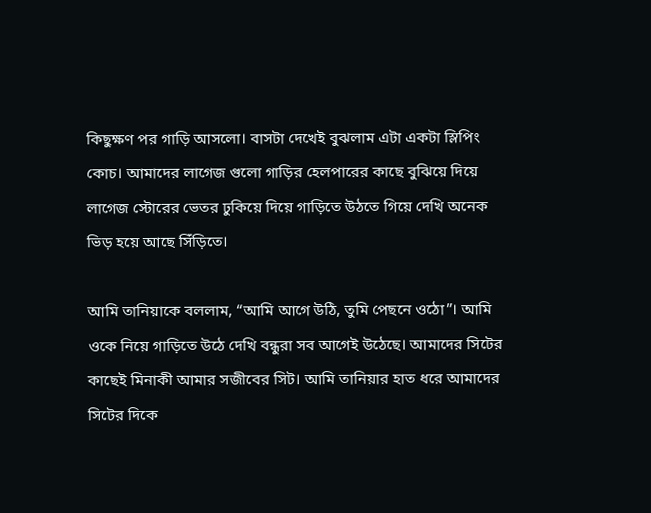কিছুক্ষণ পর গাড়ি আসলো। বাসটা দেখেই বুঝলাম এটা একটা স্লিপিং কোচ। আমাদের লাগেজ গুলো গাড়ির হেলপারের কাছে বুঝিয়ে দিয়ে লাগেজ স্টোরের ভেতর ঢুকিয়ে দিয়ে গাড়িতে উঠতে গিয়ে দেখি অনেক ভিড় হয়ে আছে সিঁড়িতে।

আমি তানিয়াকে বললাম, “আমি আগে উঠি, তুমি পেছনে ওঠো”। আমি ওকে নিয়ে গাড়িতে উঠে দেখি বন্ধুরা সব আগেই উঠেছে। আমাদের সিটের কাছেই মিনাকী আমার সজীবের সিট। আমি তানিয়ার হাত ধরে আমাদের সিটের দিকে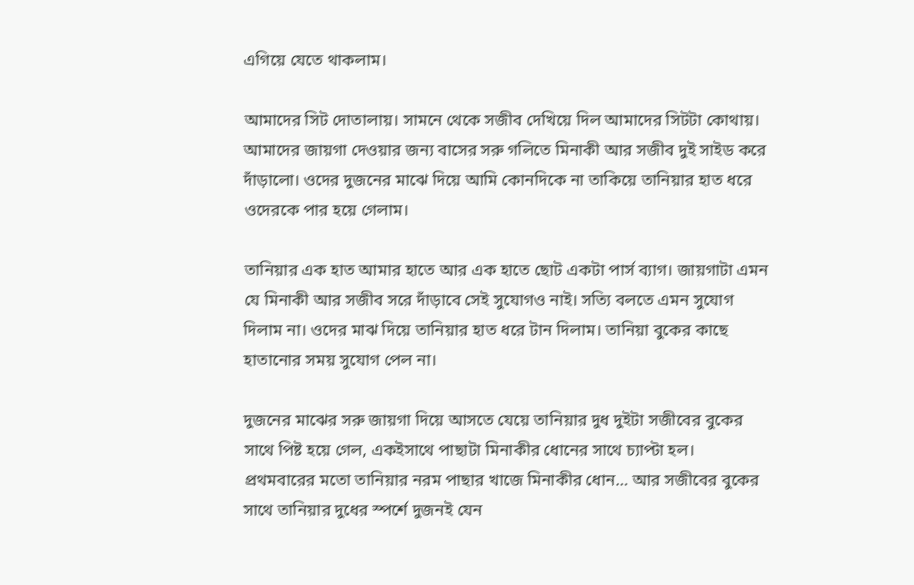এগিয়ে যেতে থাকলাম।

আমাদের সিট দোতালায়। সামনে থেকে সজীব দেখিয়ে দিল আমাদের সিটটা কোথায়। আমাদের জায়গা দেওয়ার জন্য বাসের সরু গলিতে মিনাকী আর সজীব দুই সাইড করে দাঁড়ালো। ওদের দুজনের মাঝে দিয়ে আমি কোনদিকে না তাকিয়ে তানিয়ার হাত ধরে ওদেরকে পার হয়ে গেলাম।

তানিয়ার এক হাত আমার হাতে আর এক হাতে ছোট একটা পার্স ব্যাগ। জায়গাটা এমন যে মিনাকী আর সজীব সরে দাঁড়াবে সেই সুযোগও নাই। সত্যি বলতে এমন সুযোগ দিলাম না। ওদের মাঝ দিয়ে তানিয়ার হাত ধরে টান দিলাম। তানিয়া বুকের কাছে হাতানোর সময় সুযোগ পেল না।

দুজনের মাঝের সরু জায়গা দিয়ে আসতে যেয়ে তানিয়ার দুধ দুইটা সজীবের বুকের সাথে পিষ্ট হয়ে গেল, একইসাথে পাছাটা মিনাকীর ধোনের সাথে চ্যাপ্টা হল। প্রথমবারের মতো তানিয়ার নরম পাছার খাজে মিনাকীর ধোন… আর সজীবের বুকের সাথে তানিয়ার দুধের স্পর্শে দুজনই যেন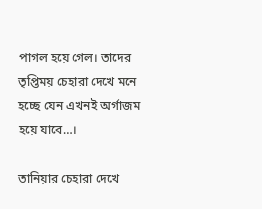পাগল হয়ে গেল। তাদের তৃপ্তিময় চেহারা দেখে মনে হচ্ছে যেন এখনই অর্গাজম হয়ে যাবে…।

তানিয়ার চেহারা দেখে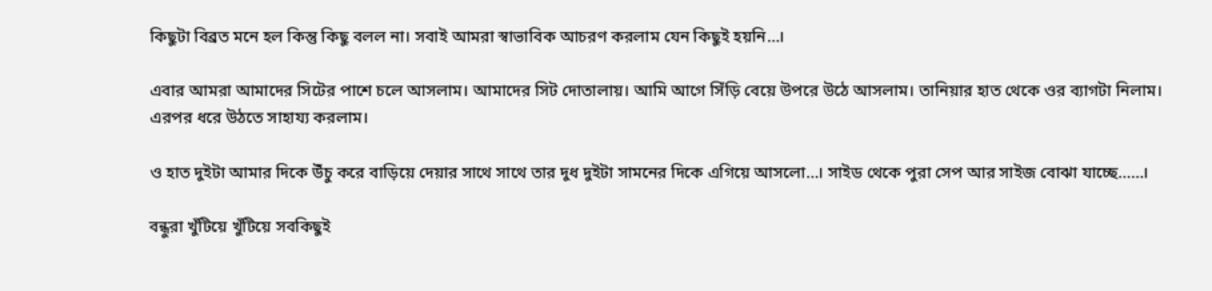কিছুটা বিব্রত মনে হল কিন্তু কিছু বলল না। সবাই আমরা স্বাভাবিক আচরণ করলাম যেন কিছুই হয়নি…।

এবার আমরা আমাদের সিটের পাশে চলে আসলাম। আমাদের সিট দোতালায়। আমি আগে সিঁড়ি বেয়ে উপরে উঠে আসলাম। তানিয়ার হাত থেকে ওর ব্যাগটা নিলাম। এরপর ধরে উঠতে সাহায্য করলাম।

ও হাত দুইটা আমার দিকে উঁচু করে বাড়িয়ে দেয়ার সাথে সাথে তার দুধ দুইটা সামনের দিকে এগিয়ে আসলো…। সাইড থেকে পুরা সেপ আর সাইজ বোঝা যাচ্ছে……।

বন্ধুরা খুঁটিয়ে খুঁটিয়ে সবকিছুই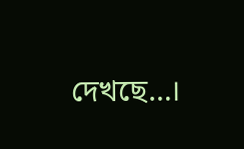দেখছে…।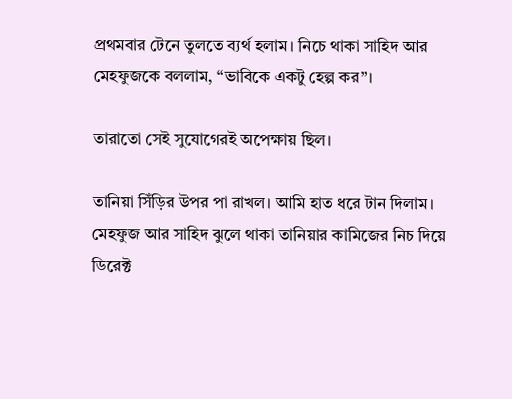প্রথমবার টেনে তুলতে ব্যর্থ হলাম। নিচে থাকা সাহিদ আর মেহফুজকে বললাম, “ভাবিকে একটু হেল্প কর”।

তারাতো সেই সুযোগেরই অপেক্ষায় ছিল।

তানিয়া সিঁড়ির উপর পা রাখল। আমি হাত ধরে টান দিলাম। মেহফুজ আর সাহিদ ঝুলে থাকা তানিয়ার কামিজের নিচ দিয়ে ডিরেক্ট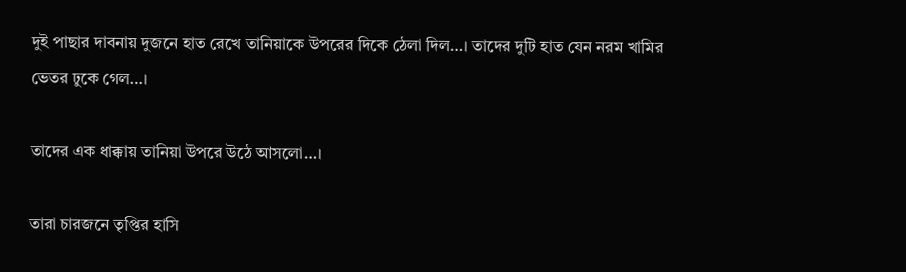দুই পাছার দাবনায় দুজনে হাত রেখে তানিয়াকে উপরের দিকে ঠেলা দিল…। তাদের দুটি হাত যেন নরম খামির ভেতর ঢুকে গেল…।

তাদের এক ধাক্কায় তানিয়া উপরে উঠে আসলো…।

তারা চারজনে তৃপ্তির হাসি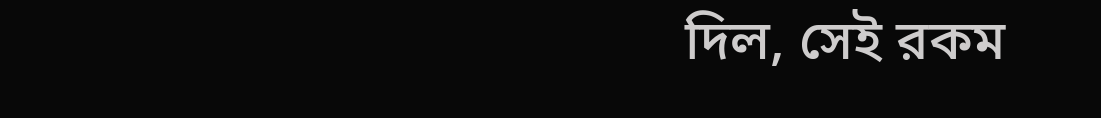দিল, সেই রকম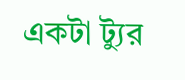একটা ট্যুর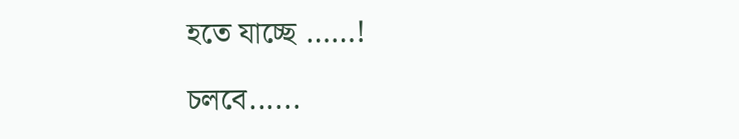হতে যাচ্ছে ……!

চলবে......